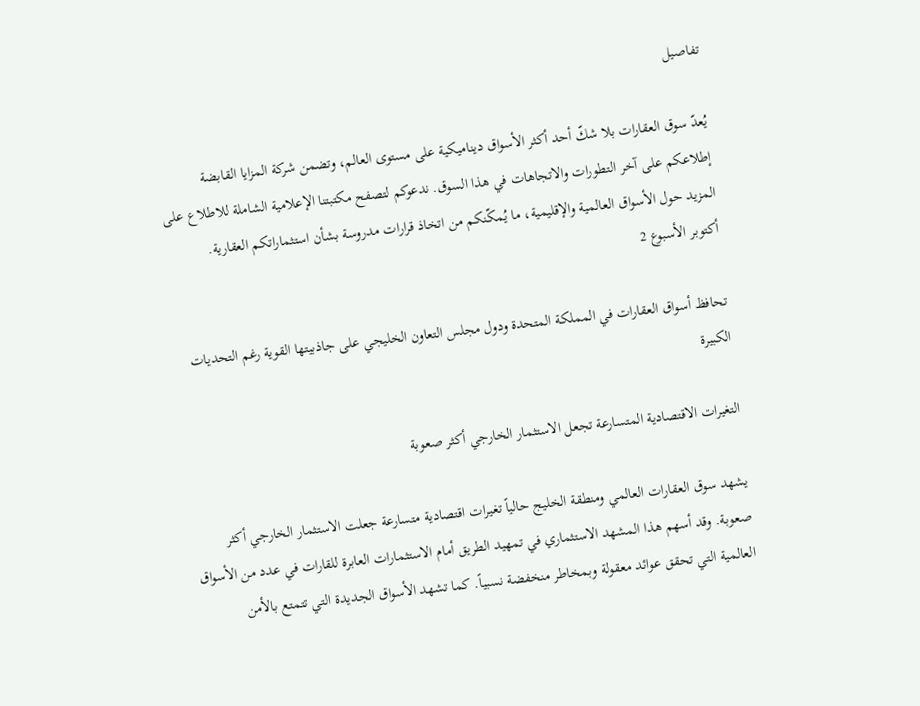تفاصيل

يُعدّ سوق العقارات بلا شكّ أحد أكثر الأسواق ديناميكية على مستوى العالم، وتضمن شركة المزايا القابضة إطلاعكم على آخر التطورات والاتجاهات في هذا السوق. ندعوكم لتصفح مكتبتنا الإعلامية الشاملة للاطلاع على المزيد حول الأسواق العالمية والإقليمية، ما يُمكّنكم من اتخاذ قرارات مدروسة بشأن استثماراتكم العقارية.
أكتوبر الأسبوع 2

تحافظ أسواق العقارات في المملكة المتحدة ودول مجلس التعاون الخليجي على جاذبيتها القوية رغم التحديات الكبيرة

التغيرات الاقتصادية المتسارعة تجعل الاستثمار الخارجي أكثر صعوبة

يشهد سوق العقارات العالمي ومنطقة الخليج حالياً تغيرات اقتصادية متسارعة جعلت الاستثمار الخارجي أكثر صعوبة. وقد أسهم هذا المشهد الاستثماري في تمهيد الطريق أمام الاستثمارات العابرة للقارات في عدد من الأسواق العالمية التي تحقق عوائد معقولة وبمخاطر منخفضة نسبياً. كما تشهد الأسواق الجديدة التي تتمتع بالأمن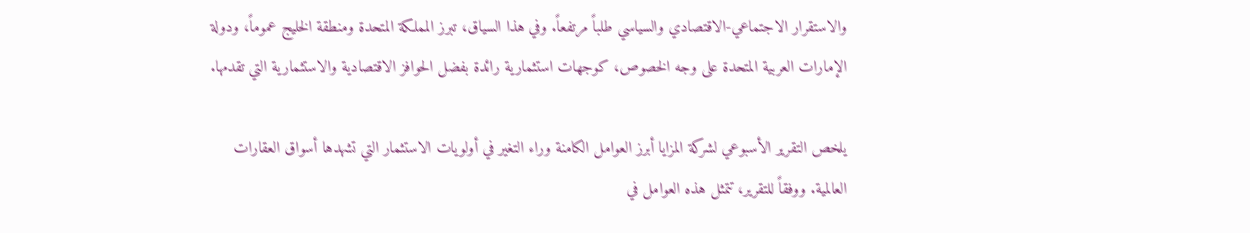والاستقرار الاجتماعي-الاقتصادي والسياسي طلباً مرتفعاً. وفي هذا السياق، تبرز المملكة المتحدة ومنطقة الخليج عموماً، ودولة الإمارات العربية المتحدة على وجه الخصوص، كوجهات استثمارية رائدة بفضل الحوافز الاقتصادية والاستثمارية التي تقدمها.

يلخص التقرير الأسبوعي لشركة المزايا أبرز العوامل الكامنة وراء التغير في أولويات الاستثمار التي تشهدها أسواق العقارات العالمية. ووفقاً للتقرير، تتمثل هذه العوامل في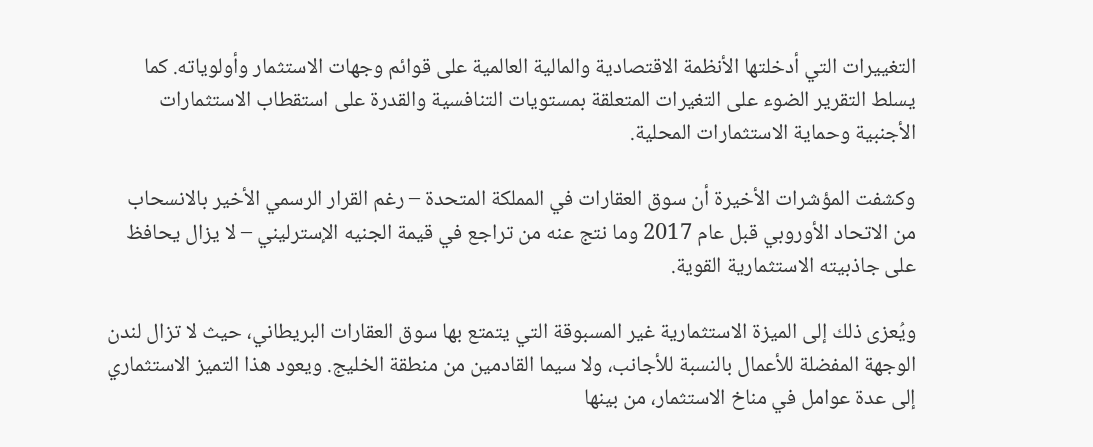التغييرات التي أدخلتها الأنظمة الاقتصادية والمالية العالمية على قوائم وجهات الاستثمار وأولوياته. كما يسلط التقرير الضوء على التغيرات المتعلقة بمستويات التنافسية والقدرة على استقطاب الاستثمارات الأجنبية وحماية الاستثمارات المحلية.

وكشفت المؤشرات الأخيرة أن سوق العقارات في المملكة المتحدة – رغم القرار الرسمي الأخير بالانسحاب من الاتحاد الأوروبي قبل عام 2017 وما نتج عنه من تراجع في قيمة الجنيه الإسترليني – لا يزال يحافظ على جاذبيته الاستثمارية القوية.

ويُعزى ذلك إلى الميزة الاستثمارية غير المسبوقة التي يتمتع بها سوق العقارات البريطاني، حيث لا تزال لندن الوجهة المفضلة للأعمال بالنسبة للأجانب، ولا سيما القادمين من منطقة الخليج. ويعود هذا التميز الاستثماري إلى عدة عوامل في مناخ الاستثمار، من بينها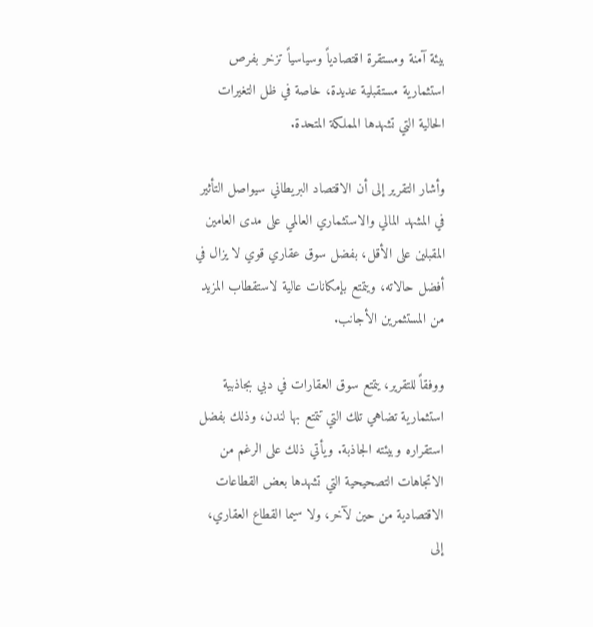بيئة آمنة ومستقرة اقتصادياً وسياسياً تزخر بفرص استثمارية مستقبلية عديدة، خاصة في ظل التغيرات الحالية التي تشهدها المملكة المتحدة.

وأشار التقرير إلى أن الاقتصاد البريطاني سيواصل التأثير في المشهد المالي والاستثماري العالمي على مدى العامين المقبلين على الأقل، بفضل سوق عقاري قوي لا يزال في أفضل حالاته، ويتمتع بإمكانات عالية لاستقطاب المزيد من المستثمرين الأجانب.

ووفقاً للتقرير، يتمتع سوق العقارات في دبي بجاذبية استثمارية تضاهي تلك التي تتمتع بها لندن، وذلك بفضل استقراره وبيئته الجاذبة. ويأتي ذلك على الرغم من الاتجاهات التصحيحية التي تشهدها بعض القطاعات الاقتصادية من حين لآخر، ولا سيما القطاع العقاري، إلى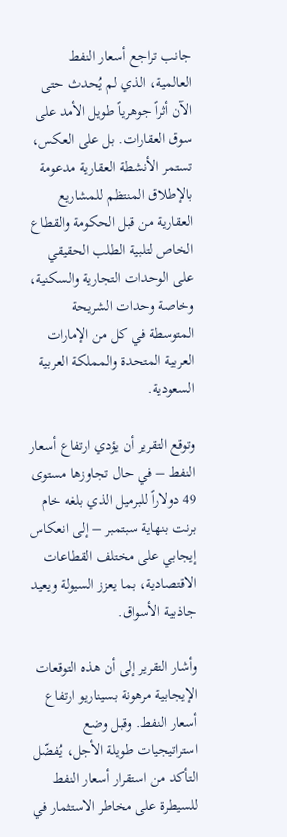جانب تراجع أسعار النفط العالمية، الذي لم يُحدث حتى الآن أثراً جوهرياً طويل الأمد على سوق العقارات. بل على العكس، تستمر الأنشطة العقارية مدعومة بالإطلاق المنتظم للمشاريع العقارية من قبل الحكومة والقطاع الخاص لتلبية الطلب الحقيقي على الوحدات التجارية والسكنية، وخاصة وحدات الشريحة المتوسطة في كل من الإمارات العربية المتحدة والمملكة العربية السعودية.

وتوقع التقرير أن يؤدي ارتفاع أسعار النفط – في حال تجاوزها مستوى 49 دولاراً للبرميل الذي بلغه خام برنت بنهاية سبتمبر – إلى انعكاس إيجابي على مختلف القطاعات الاقتصادية، بما يعزز السيولة ويعيد جاذبية الأسواق.

وأشار التقرير إلى أن هذه التوقعات الإيجابية مرهونة بسيناريو ارتفاع أسعار النفط. وقبل وضع استراتيجيات طويلة الأجل، يُفضّل التأكد من استقرار أسعار النفط للسيطرة على مخاطر الاستثمار في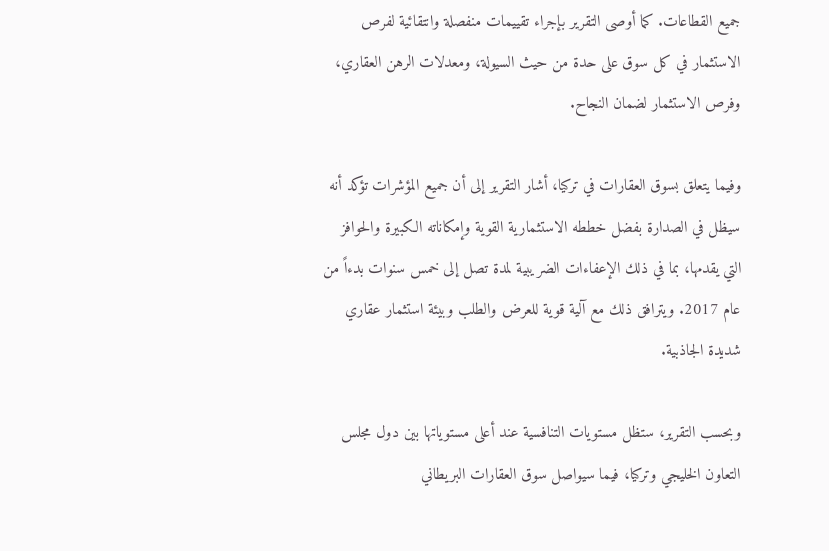جميع القطاعات. كما أوصى التقرير بإجراء تقييمات منفصلة وانتقائية لفرص الاستثمار في كل سوق على حدة من حيث السيولة، ومعدلات الرهن العقاري، وفرص الاستثمار لضمان النجاح.

وفيما يتعلق بسوق العقارات في تركيا، أشار التقرير إلى أن جميع المؤشرات تؤكد أنه سيظل في الصدارة بفضل خططه الاستثمارية القوية وإمكاناته الكبيرة والحوافز التي يقدمها، بما في ذلك الإعفاءات الضريبية لمدة تصل إلى خمس سنوات بدءاً من عام 2017. ويترافق ذلك مع آلية قوية للعرض والطلب وبيئة استثمار عقاري شديدة الجاذبية.

وبحسب التقرير، ستظل مستويات التنافسية عند أعلى مستوياتها بين دول مجلس التعاون الخليجي وتركيا، فيما سيواصل سوق العقارات البريطاني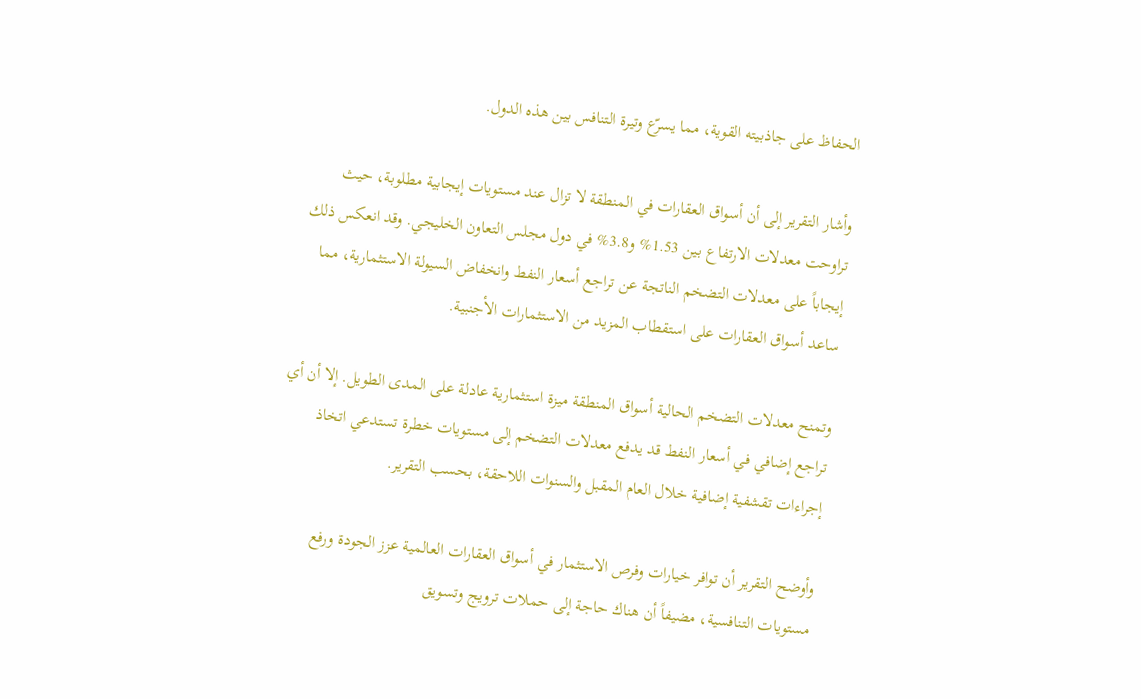الحفاظ على جاذبيته القوية، مما يسرّع وتيرة التنافس بين هذه الدول.

وأشار التقرير إلى أن أسواق العقارات في المنطقة لا تزال عند مستويات إيجابية مطلوبة، حيث تراوحت معدلات الارتفاع بين 1.53% و3.8% في دول مجلس التعاون الخليجي. وقد انعكس ذلك إيجاباً على معدلات التضخم الناتجة عن تراجع أسعار النفط وانخفاض السيولة الاستثمارية، مما ساعد أسواق العقارات على استقطاب المزيد من الاستثمارات الأجنبية.

وتمنح معدلات التضخم الحالية أسواق المنطقة ميزة استثمارية عادلة على المدى الطويل. إلا أن أي تراجع إضافي في أسعار النفط قد يدفع معدلات التضخم إلى مستويات خطرة تستدعي اتخاذ إجراءات تقشفية إضافية خلال العام المقبل والسنوات اللاحقة، بحسب التقرير.

وأوضح التقرير أن توافر خيارات وفرص الاستثمار في أسواق العقارات العالمية عزز الجودة ورفع مستويات التنافسية، مضيفاً أن هناك حاجة إلى حملات ترويج وتسويق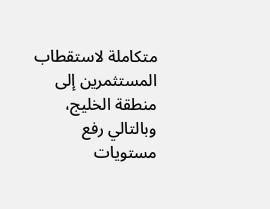متكاملة لاستقطاب المستثمرين إلى منطقة الخليج، وبالتالي رفع مستويات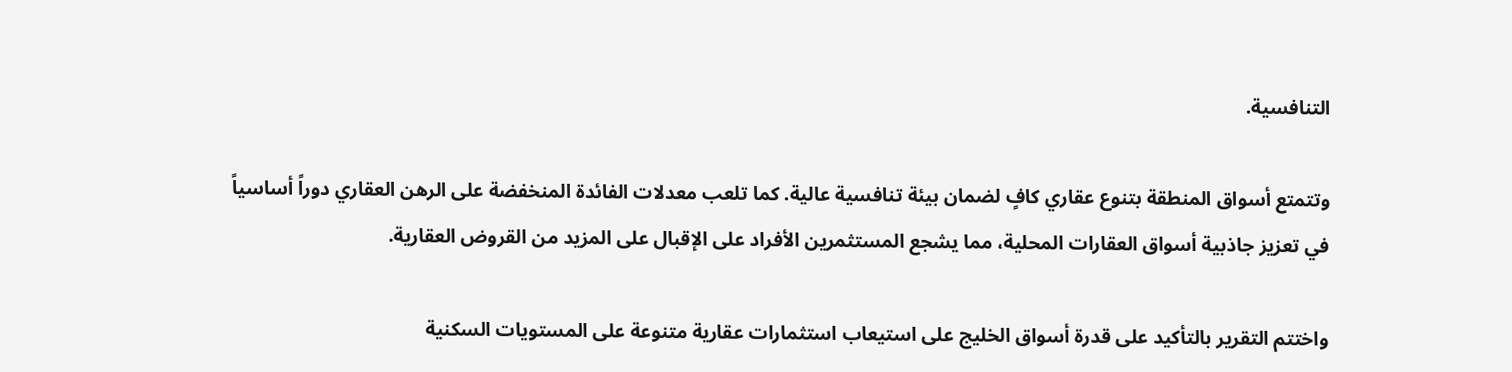التنافسية.

وتتمتع أسواق المنطقة بتنوع عقاري كافٍ لضمان بيئة تنافسية عالية. كما تلعب معدلات الفائدة المنخفضة على الرهن العقاري دوراً أساسياً في تعزيز جاذبية أسواق العقارات المحلية، مما يشجع المستثمرين الأفراد على الإقبال على المزيد من القروض العقارية.

واختتم التقرير بالتأكيد على قدرة أسواق الخليج على استيعاب استثمارات عقارية متنوعة على المستويات السكنية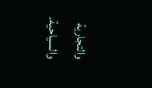والتجارية والسياحية.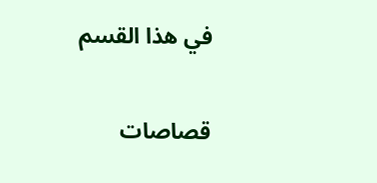في هذا القسم

قصاصات